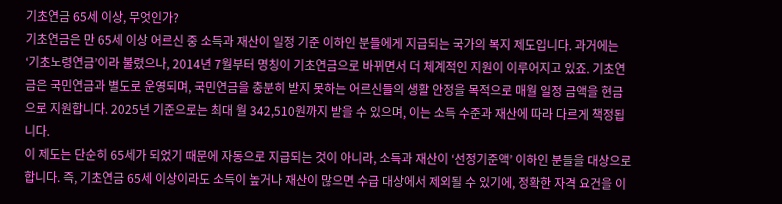기초연금 65세 이상, 무엇인가?
기초연금은 만 65세 이상 어르신 중 소득과 재산이 일정 기준 이하인 분들에게 지급되는 국가의 복지 제도입니다. 과거에는 ‘기초노령연금’이라 불렸으나, 2014년 7월부터 명칭이 기초연금으로 바뀌면서 더 체계적인 지원이 이루어지고 있죠. 기초연금은 국민연금과 별도로 운영되며, 국민연금을 충분히 받지 못하는 어르신들의 생활 안정을 목적으로 매월 일정 금액을 현금으로 지원합니다. 2025년 기준으로는 최대 월 342,510원까지 받을 수 있으며, 이는 소득 수준과 재산에 따라 다르게 책정됩니다.
이 제도는 단순히 65세가 되었기 때문에 자동으로 지급되는 것이 아니라, 소득과 재산이 ‘선정기준액’ 이하인 분들을 대상으로 합니다. 즉, 기초연금 65세 이상이라도 소득이 높거나 재산이 많으면 수급 대상에서 제외될 수 있기에, 정확한 자격 요건을 이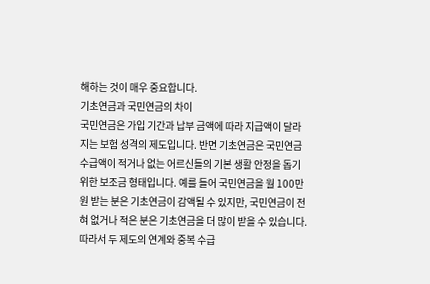해하는 것이 매우 중요합니다.
기초연금과 국민연금의 차이
국민연금은 가입 기간과 납부 금액에 따라 지급액이 달라지는 보험 성격의 제도입니다. 반면 기초연금은 국민연금 수급액이 적거나 없는 어르신들의 기본 생활 안정을 돕기 위한 보조금 형태입니다. 예를 들어 국민연금을 월 100만원 받는 분은 기초연금이 감액될 수 있지만, 국민연금이 전혀 없거나 적은 분은 기초연금을 더 많이 받을 수 있습니다. 따라서 두 제도의 연계와 중복 수급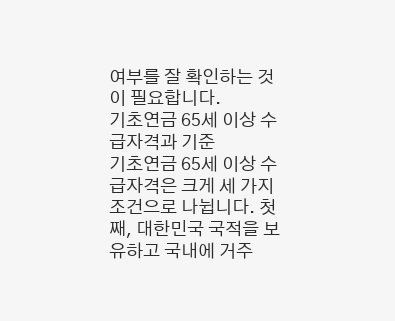여부를 잘 확인하는 것이 필요합니다.
기초연금 65세 이상 수급자격과 기준
기초연금 65세 이상 수급자격은 크게 세 가지 조건으로 나뉩니다. 첫째, 대한민국 국적을 보유하고 국내에 거주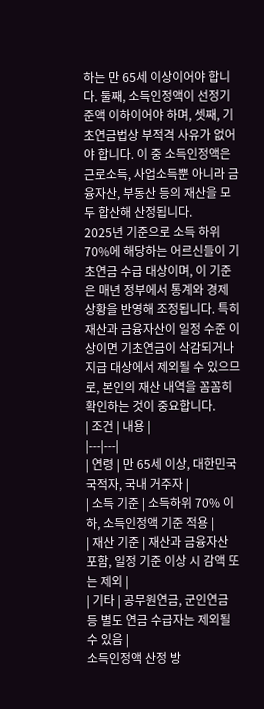하는 만 65세 이상이어야 합니다. 둘째, 소득인정액이 선정기준액 이하이어야 하며, 셋째, 기초연금법상 부적격 사유가 없어야 합니다. 이 중 소득인정액은 근로소득, 사업소득뿐 아니라 금융자산, 부동산 등의 재산을 모두 합산해 산정됩니다.
2025년 기준으로 소득 하위 70%에 해당하는 어르신들이 기초연금 수급 대상이며, 이 기준은 매년 정부에서 통계와 경제 상황을 반영해 조정됩니다. 특히 재산과 금융자산이 일정 수준 이상이면 기초연금이 삭감되거나 지급 대상에서 제외될 수 있으므로, 본인의 재산 내역을 꼼꼼히 확인하는 것이 중요합니다.
| 조건 | 내용 |
|---|---|
| 연령 | 만 65세 이상, 대한민국 국적자, 국내 거주자 |
| 소득 기준 | 소득하위 70% 이하, 소득인정액 기준 적용 |
| 재산 기준 | 재산과 금융자산 포함, 일정 기준 이상 시 감액 또는 제외 |
| 기타 | 공무원연금, 군인연금 등 별도 연금 수급자는 제외될 수 있음 |
소득인정액 산정 방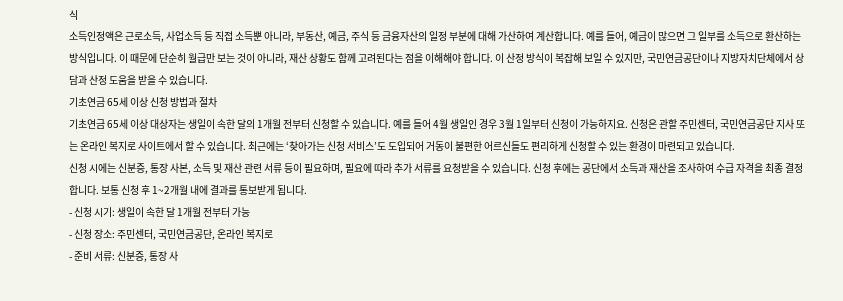식
소득인정액은 근로소득, 사업소득 등 직접 소득뿐 아니라, 부동산, 예금, 주식 등 금융자산의 일정 부분에 대해 가산하여 계산합니다. 예를 들어, 예금이 많으면 그 일부를 소득으로 환산하는 방식입니다. 이 때문에 단순히 월급만 보는 것이 아니라, 재산 상황도 함께 고려된다는 점을 이해해야 합니다. 이 산정 방식이 복잡해 보일 수 있지만, 국민연금공단이나 지방자치단체에서 상담과 산정 도움을 받을 수 있습니다.
기초연금 65세 이상 신청 방법과 절차
기초연금 65세 이상 대상자는 생일이 속한 달의 1개월 전부터 신청할 수 있습니다. 예를 들어 4월 생일인 경우 3월 1일부터 신청이 가능하지요. 신청은 관할 주민센터, 국민연금공단 지사 또는 온라인 복지로 사이트에서 할 수 있습니다. 최근에는 ‘찾아가는 신청 서비스’도 도입되어 거동이 불편한 어르신들도 편리하게 신청할 수 있는 환경이 마련되고 있습니다.
신청 시에는 신분증, 통장 사본, 소득 및 재산 관련 서류 등이 필요하며, 필요에 따라 추가 서류를 요청받을 수 있습니다. 신청 후에는 공단에서 소득과 재산을 조사하여 수급 자격을 최종 결정합니다. 보통 신청 후 1~2개월 내에 결과를 통보받게 됩니다.
- 신청 시기: 생일이 속한 달 1개월 전부터 가능
- 신청 장소: 주민센터, 국민연금공단, 온라인 복지로
- 준비 서류: 신분증, 통장 사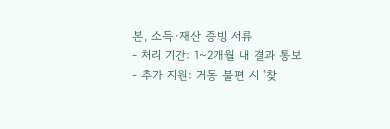본, 소득·재산 증빙 서류
- 처리 기간: 1~2개월 내 결과 통보
- 추가 지원: 거동 불편 시 ‘찾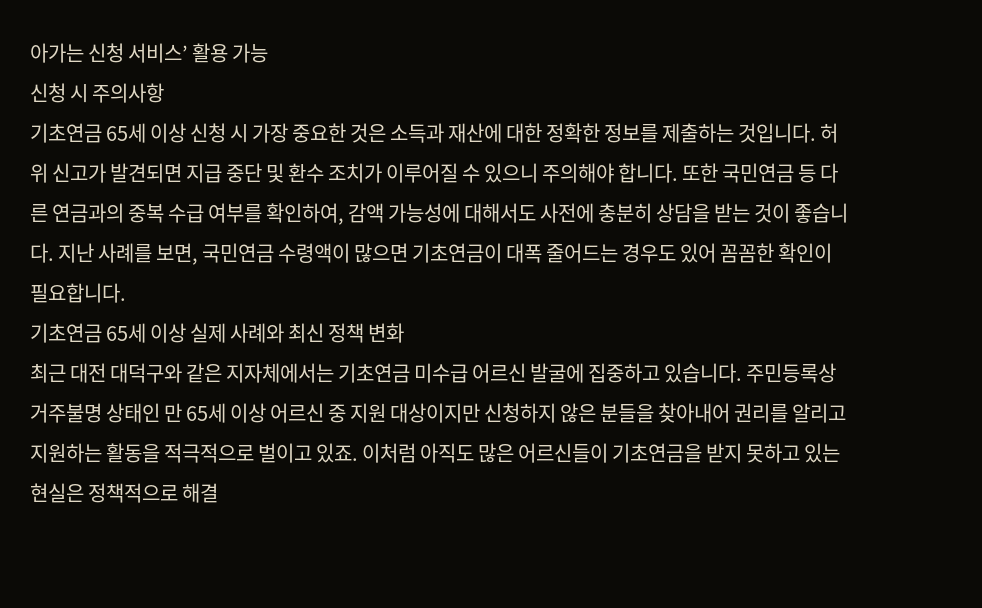아가는 신청 서비스’ 활용 가능
신청 시 주의사항
기초연금 65세 이상 신청 시 가장 중요한 것은 소득과 재산에 대한 정확한 정보를 제출하는 것입니다. 허위 신고가 발견되면 지급 중단 및 환수 조치가 이루어질 수 있으니 주의해야 합니다. 또한 국민연금 등 다른 연금과의 중복 수급 여부를 확인하여, 감액 가능성에 대해서도 사전에 충분히 상담을 받는 것이 좋습니다. 지난 사례를 보면, 국민연금 수령액이 많으면 기초연금이 대폭 줄어드는 경우도 있어 꼼꼼한 확인이 필요합니다.
기초연금 65세 이상 실제 사례와 최신 정책 변화
최근 대전 대덕구와 같은 지자체에서는 기초연금 미수급 어르신 발굴에 집중하고 있습니다. 주민등록상 거주불명 상태인 만 65세 이상 어르신 중 지원 대상이지만 신청하지 않은 분들을 찾아내어 권리를 알리고 지원하는 활동을 적극적으로 벌이고 있죠. 이처럼 아직도 많은 어르신들이 기초연금을 받지 못하고 있는 현실은 정책적으로 해결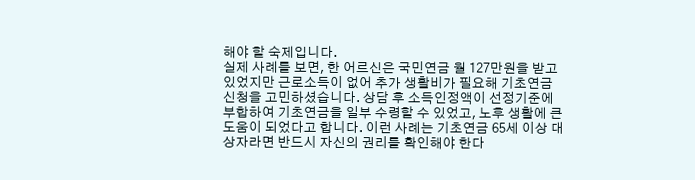해야 할 숙제입니다.
실제 사례를 보면, 한 어르신은 국민연금 월 127만원을 받고 있었지만 근로소득이 없어 추가 생활비가 필요해 기초연금 신청을 고민하셨습니다. 상담 후 소득인정액이 선정기준에 부합하여 기초연금을 일부 수령할 수 있었고, 노후 생활에 큰 도움이 되었다고 합니다. 이런 사례는 기초연금 65세 이상 대상자라면 반드시 자신의 권리를 확인해야 한다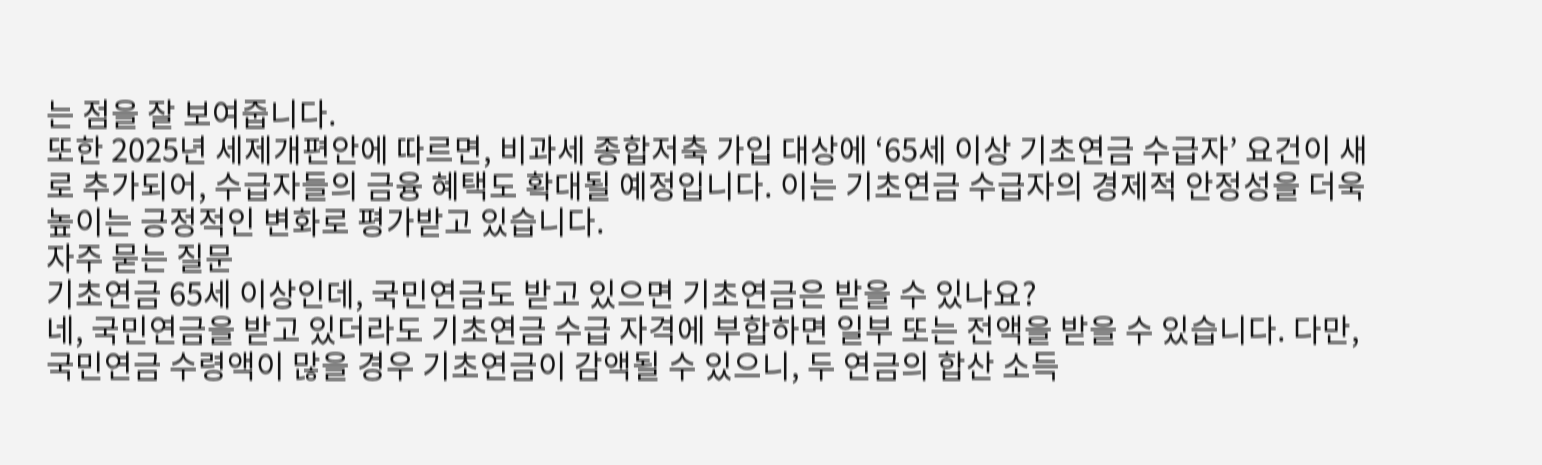는 점을 잘 보여줍니다.
또한 2025년 세제개편안에 따르면, 비과세 종합저축 가입 대상에 ‘65세 이상 기초연금 수급자’ 요건이 새로 추가되어, 수급자들의 금융 혜택도 확대될 예정입니다. 이는 기초연금 수급자의 경제적 안정성을 더욱 높이는 긍정적인 변화로 평가받고 있습니다.
자주 묻는 질문
기초연금 65세 이상인데, 국민연금도 받고 있으면 기초연금은 받을 수 있나요?
네, 국민연금을 받고 있더라도 기초연금 수급 자격에 부합하면 일부 또는 전액을 받을 수 있습니다. 다만, 국민연금 수령액이 많을 경우 기초연금이 감액될 수 있으니, 두 연금의 합산 소득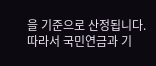을 기준으로 산정됩니다. 따라서 국민연금과 기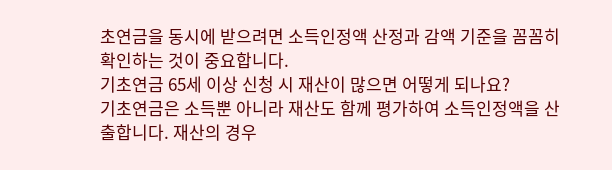초연금을 동시에 받으려면 소득인정액 산정과 감액 기준을 꼼꼼히 확인하는 것이 중요합니다.
기초연금 65세 이상 신청 시 재산이 많으면 어떻게 되나요?
기초연금은 소득뿐 아니라 재산도 함께 평가하여 소득인정액을 산출합니다. 재산의 경우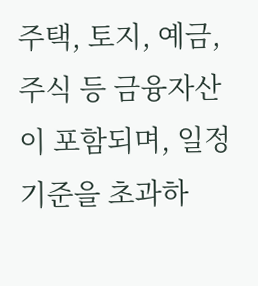주택, 토지, 예금, 주식 등 금융자산이 포함되며, 일정 기준을 초과하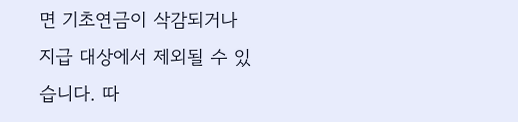면 기초연금이 삭감되거나 지급 대상에서 제외될 수 있습니다. 따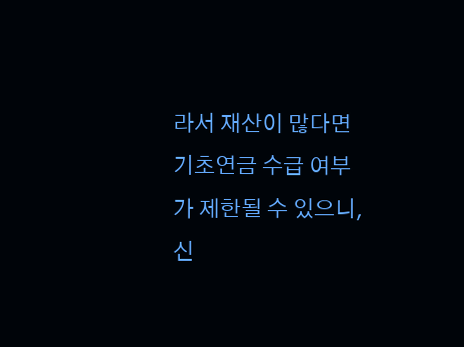라서 재산이 많다면 기초연금 수급 여부가 제한될 수 있으니, 신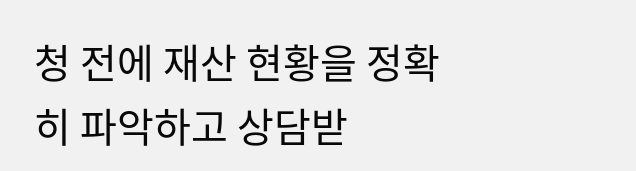청 전에 재산 현황을 정확히 파악하고 상담받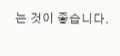는 것이 좋습니다.